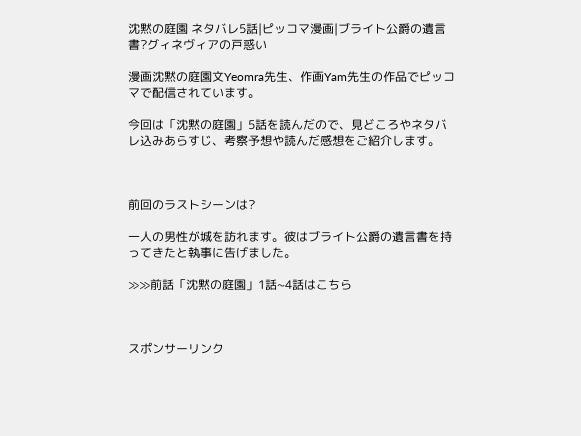沈黙の庭園 ネタバレ5話|ピッコマ漫画|ブライト公爵の遺言書?グィネヴィアの戸惑い

漫画沈黙の庭園文Yeomra先生、作画Yam先生の作品でピッコマで配信されています。

今回は「沈黙の庭園」5話を読んだので、見どころやネタバレ込みあらすじ、考察予想や読んだ感想をご紹介します。



前回のラストシーンは?

一人の男性が城を訪れます。彼はブライト公爵の遺言書を持ってきたと執事に告げました。

≫≫前話「沈黙の庭園」1話~4話はこちら



スポンサーリンク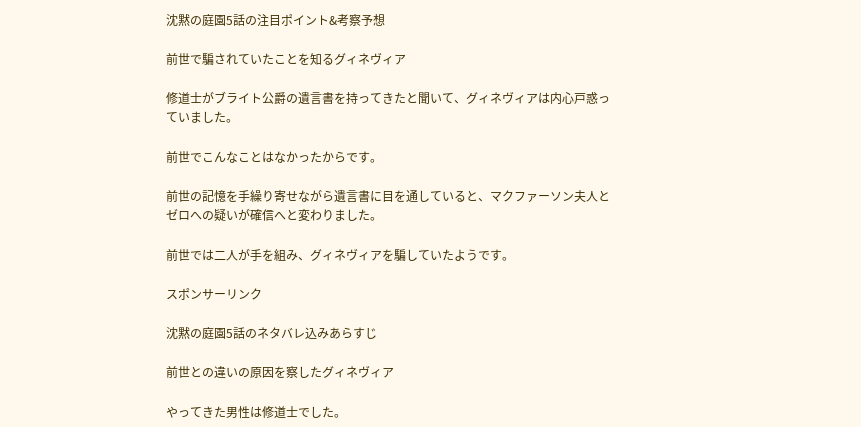沈黙の庭園5話の注目ポイント&考察予想

前世で騙されていたことを知るグィネヴィア

修道士がブライト公爵の遺言書を持ってきたと聞いて、グィネヴィアは内心戸惑っていました。

前世でこんなことはなかったからです。

前世の記憶を手繰り寄せながら遺言書に目を通していると、マクファーソン夫人とゼロへの疑いが確信へと変わりました。

前世では二人が手を組み、グィネヴィアを騙していたようです。

スポンサーリンク

沈黙の庭園5話のネタバレ込みあらすじ

前世との違いの原因を察したグィネヴィア

やってきた男性は修道士でした。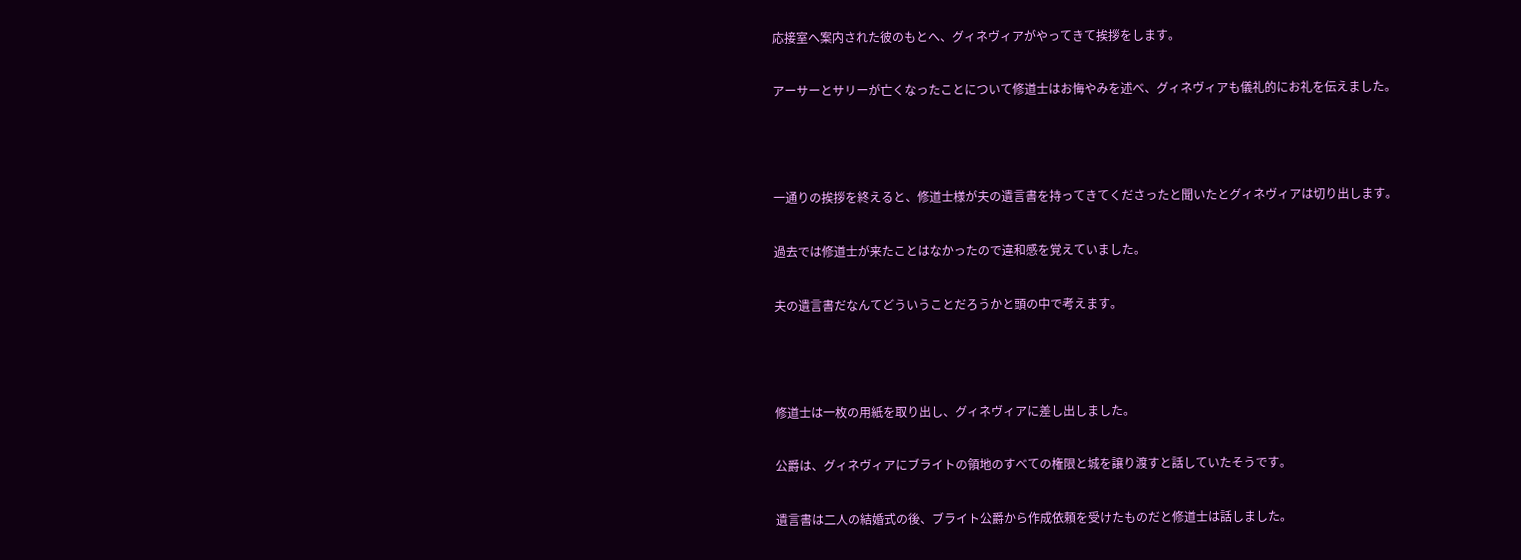応接室へ案内された彼のもとへ、グィネヴィアがやってきて挨拶をします。

アーサーとサリーが亡くなったことについて修道士はお悔やみを述べ、グィネヴィアも儀礼的にお礼を伝えました。



一通りの挨拶を終えると、修道士様が夫の遺言書を持ってきてくださったと聞いたとグィネヴィアは切り出します。

過去では修道士が来たことはなかったので違和感を覚えていました。

夫の遺言書だなんてどういうことだろうかと頭の中で考えます。



修道士は一枚の用紙を取り出し、グィネヴィアに差し出しました。

公爵は、グィネヴィアにブライトの領地のすべての権限と城を譲り渡すと話していたそうです。

遺言書は二人の結婚式の後、ブライト公爵から作成依頼を受けたものだと修道士は話しました。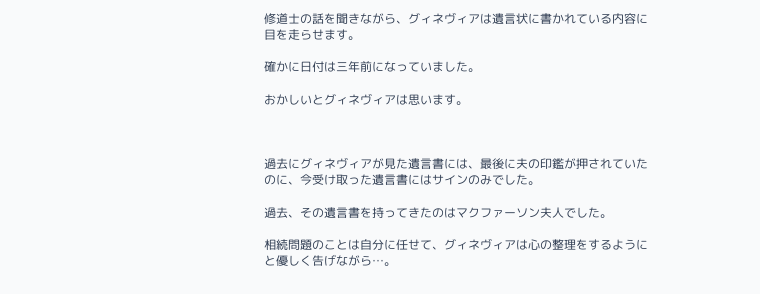修道士の話を聞きながら、グィネヴィアは遺言状に書かれている内容に目を走らせます。

確かに日付は三年前になっていました。

おかしいとグィネヴィアは思います。



過去にグィネヴィアが見た遺言書には、最後に夫の印鑑が押されていたのに、今受け取った遺言書にはサインのみでした。

過去、その遺言書を持ってきたのはマクファーソン夫人でした。

相続問題のことは自分に任せて、グィネヴィアは心の整理をするようにと優しく告げながら…。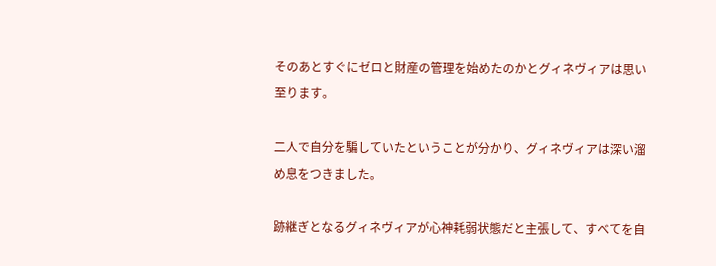そのあとすぐにゼロと財産の管理を始めたのかとグィネヴィアは思い至ります。

二人で自分を騙していたということが分かり、グィネヴィアは深い溜め息をつきました。

跡継ぎとなるグィネヴィアが心神耗弱状態だと主張して、すべてを自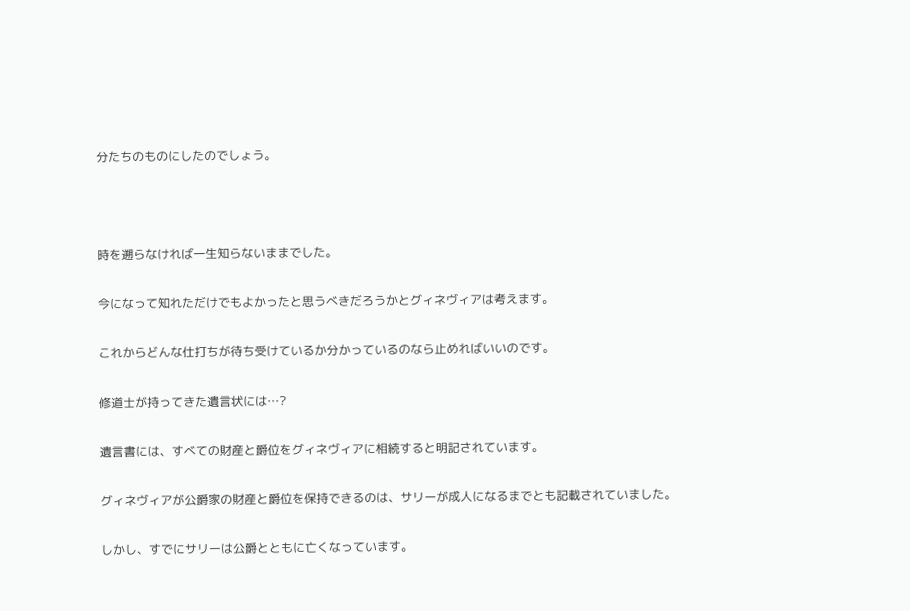分たちのものにしたのでしょう。



時を遡らなければ一生知らないままでした。

今になって知れただけでもよかったと思うべきだろうかとグィネヴィアは考えます。

これからどんな仕打ちが待ち受けているか分かっているのなら止めればいいのです。

修道士が持ってきた遺言状には…?

遺言書には、すべての財産と爵位をグィネヴィアに相続すると明記されています。

グィネヴィアが公爵家の財産と爵位を保持できるのは、サリーが成人になるまでとも記載されていました。

しかし、すでにサリーは公爵とともに亡くなっています。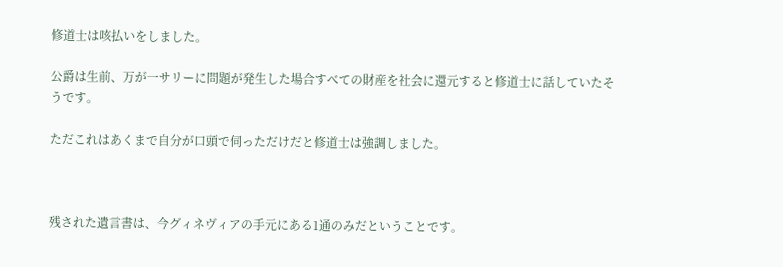修道士は咳払いをしました。

公爵は生前、万が一サリーに問題が発生した場合すべての財産を社会に還元すると修道士に話していたそうです。

ただこれはあくまで自分が口頭で伺っただけだと修道士は強調しました。



残された遺言書は、今グィネヴィアの手元にある1通のみだということです。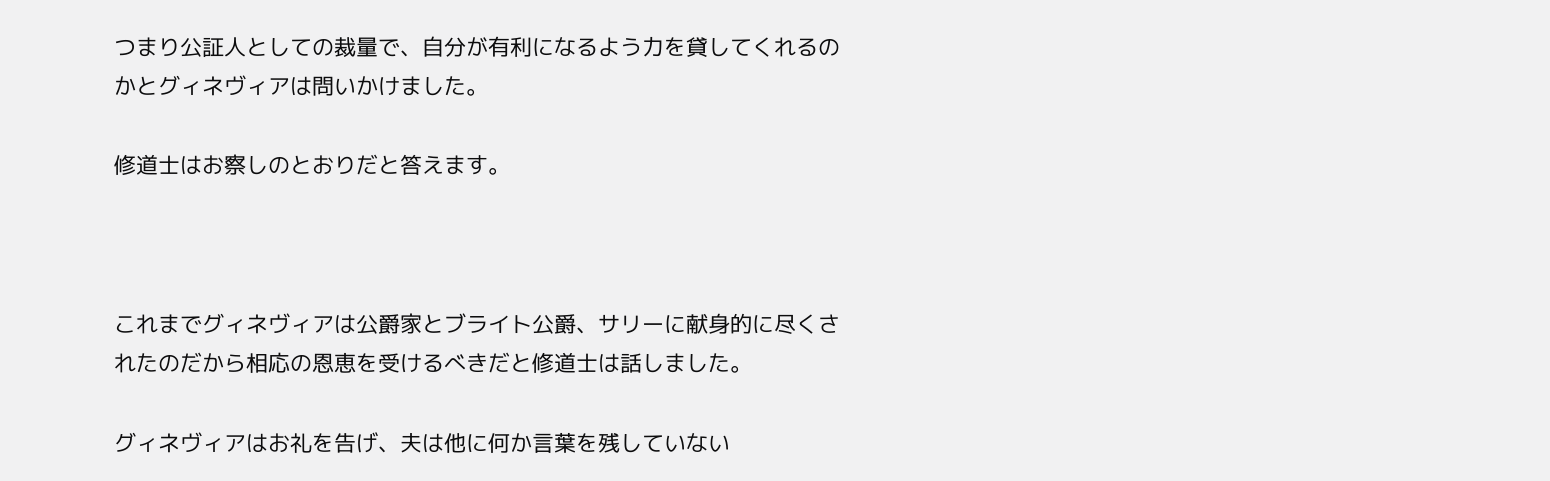つまり公証人としての裁量で、自分が有利になるよう力を貸してくれるのかとグィネヴィアは問いかけました。

修道士はお察しのとおりだと答えます。



これまでグィネヴィアは公爵家とブライト公爵、サリーに献身的に尽くされたのだから相応の恩恵を受けるべきだと修道士は話しました。

グィネヴィアはお礼を告げ、夫は他に何か言葉を残していない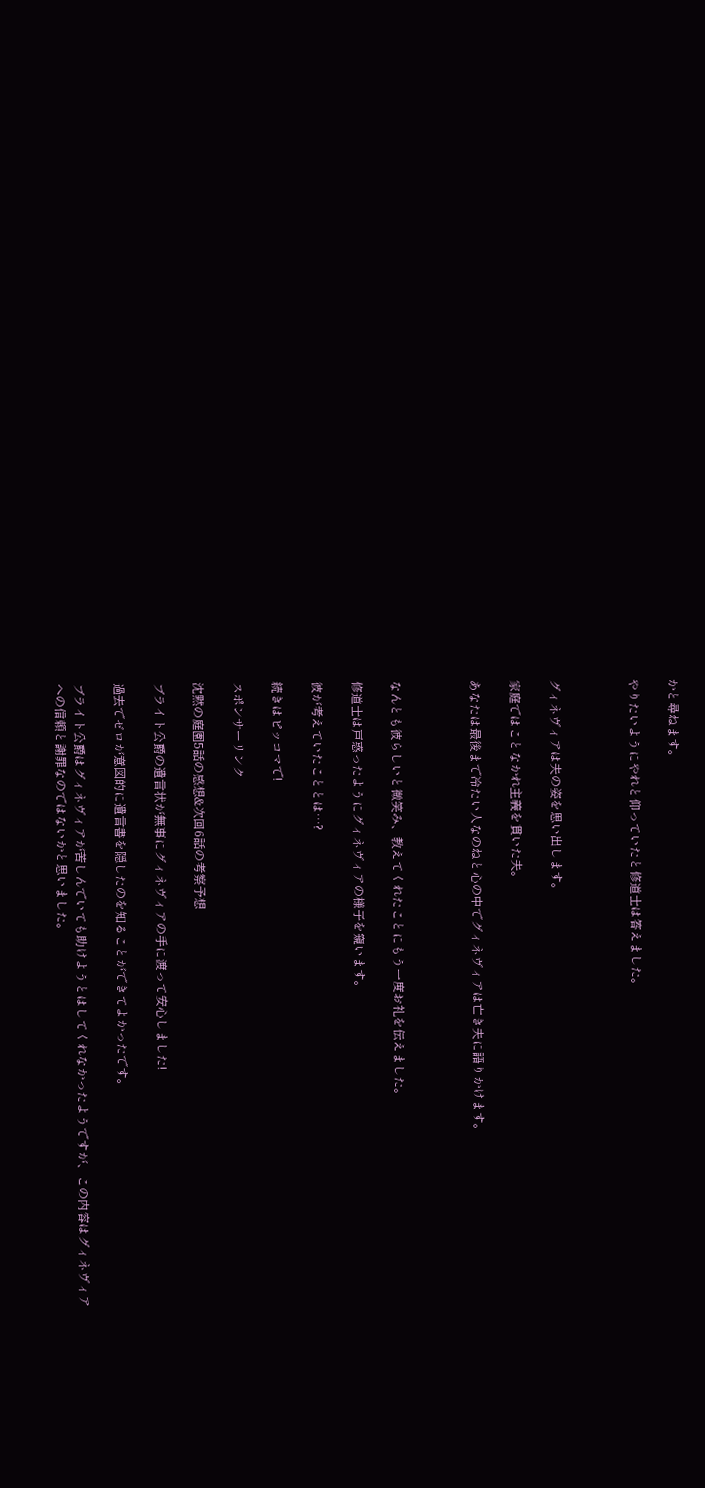かと尋ねます。

やりたいようにやれと仰っていたと修道士は答えました。



グィネヴィアは夫の姿を思い出します。

家庭ではことなかれ主義を貫いた夫。

あなたは最後まで冷たい人なのねと心の中でグィネヴィアは亡き夫に語りかけます。



なんとも彼らしいと微笑み、教えてくれたことにもう一度お礼を伝えました。

修道士は戸惑ったようにグィネヴィアの様子を窺います。

彼が考えていたこととは…?

続きはピッコマで!

スポンサーリンク

沈黙の庭園5話の感想&次回6話の考察予想

ブライト公爵の遺言状が無事にグィネヴィアの手に渡って安心しました!

過去でゼロが意図的に遺言書を隠したのを知ることができてよかったです。

ブライト公爵はグィネヴィアが苦しんでいても助けようとはしてくれなかったようですが、この内容はグィネヴィアへの信頼と謝罪なのではないかと思いました。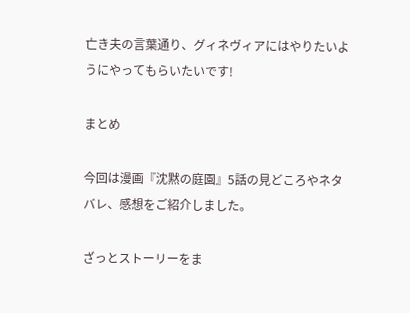亡き夫の言葉通り、グィネヴィアにはやりたいようにやってもらいたいです!

まとめ

今回は漫画『沈黙の庭園』5話の見どころやネタバレ、感想をご紹介しました。

ざっとストーリーをま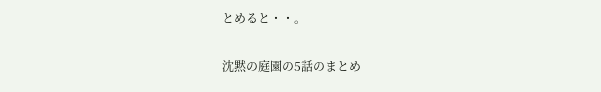とめると・・。

沈黙の庭園の5話のまとめ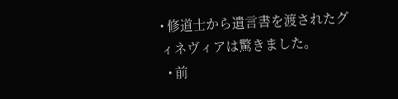• 修道士から遺言書を渡されたグィネヴィアは驚きました。
  • 前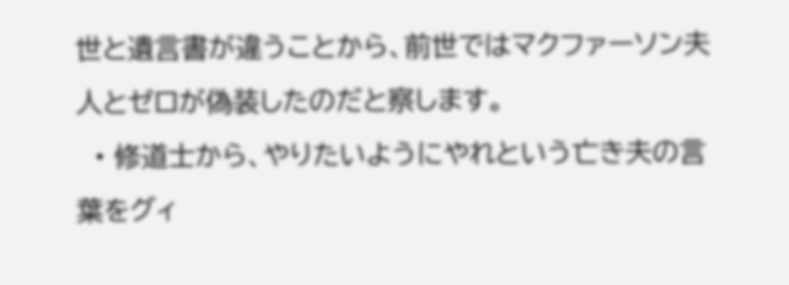世と遺言書が違うことから、前世ではマクファーソン夫人とゼロが偽装したのだと察します。
  • 修道士から、やりたいようにやれという亡き夫の言葉をグィ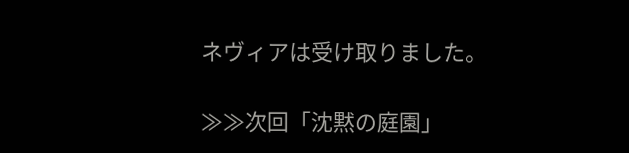ネヴィアは受け取りました。

≫≫次回「沈黙の庭園」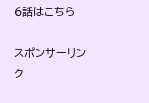6話はこちら

スポンサーリンク